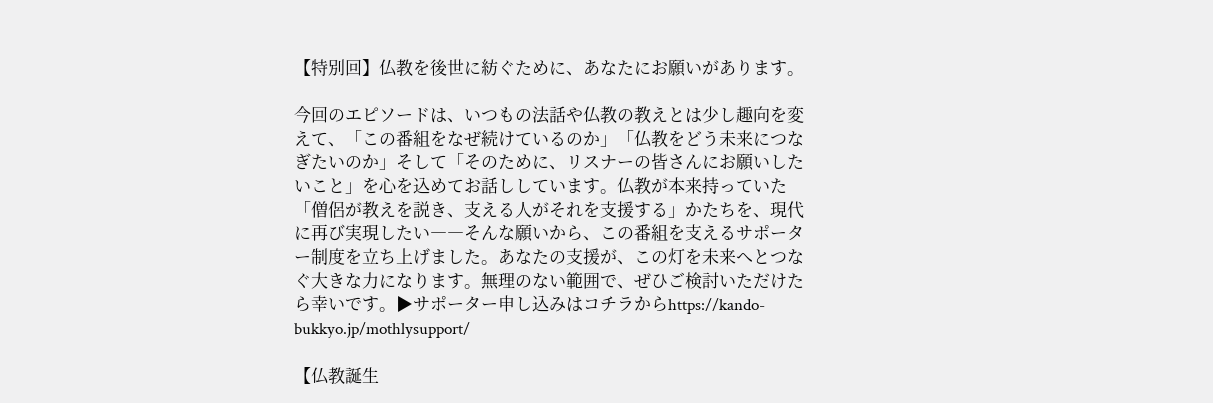【特別回】仏教を後世に紡ぐために、あなたにお願いがあります。

今回のエピソードは、いつもの法話や仏教の教えとは少し趣向を変えて、「この番組をなぜ続けているのか」「仏教をどう未来につなぎたいのか」そして「そのために、リスナーの皆さんにお願いしたいこと」を心を込めてお話ししています。仏教が本来持っていた「僧侶が教えを説き、支える人がそれを支援する」かたちを、現代に再び実現したい――そんな願いから、この番組を支えるサポーター制度を立ち上げました。あなたの支援が、この灯を未来へとつなぐ大きな力になります。無理のない範囲で、ぜひご検討いただけたら幸いです。▶サポーター申し込みはコチラからhttps://kando-bukkyo.jp/mothlysupport/

【仏教誕生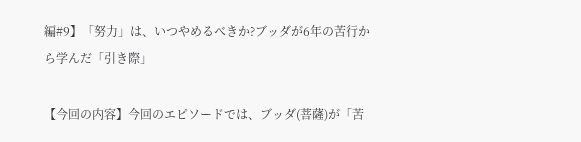編#9】「努力」は、いつやめるべきか?ブッダが6年の苦行から学んだ「引き際」

【今回の内容】今回のエピソードでは、ブッダ(菩薩)が「苦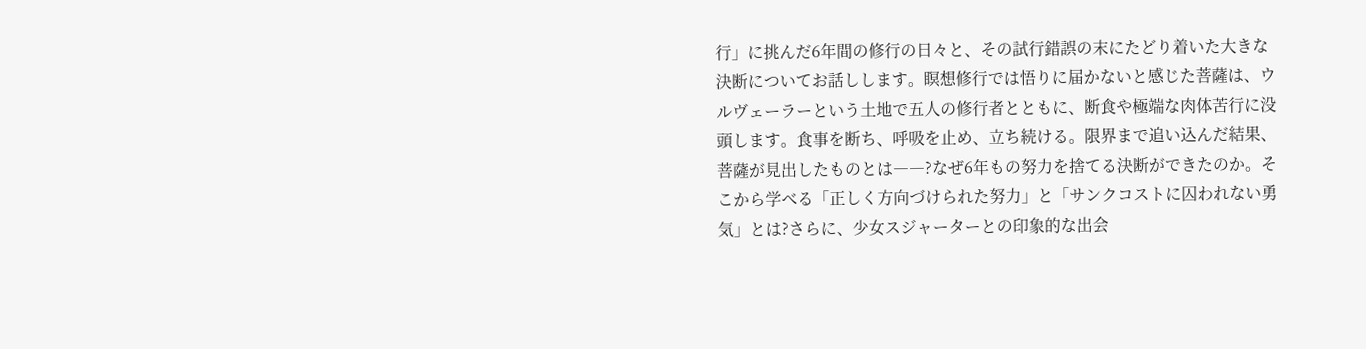行」に挑んだ6年間の修行の日々と、その試行錯誤の末にたどり着いた大きな決断についてお話しします。瞑想修行では悟りに届かないと感じた菩薩は、ウルヴェーラーという土地で五人の修行者とともに、断食や極端な肉体苦行に没頭します。食事を断ち、呼吸を止め、立ち続ける。限界まで追い込んだ結果、菩薩が見出したものとは――?なぜ6年もの努力を捨てる決断ができたのか。そこから学べる「正しく方向づけられた努力」と「サンクコストに囚われない勇気」とは?さらに、少女スジャーターとの印象的な出会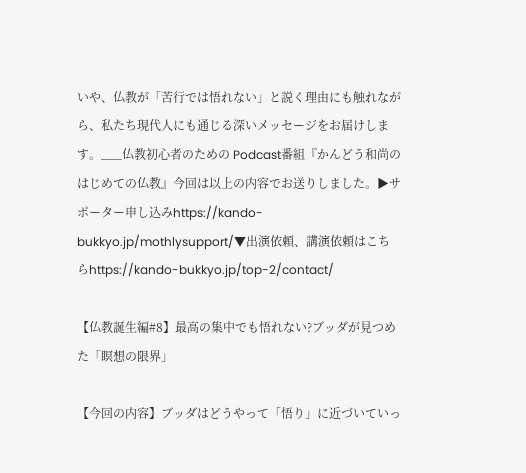いや、仏教が「苦行では悟れない」と説く理由にも触れながら、私たち現代人にも通じる深いメッセージをお届けします。___仏教初心者のための Podcast番組『かんどう和尚のはじめての仏教』今回は以上の内容でお送りしました。▶サポーター申し込みhttps://kando-bukkyo.jp/mothlysupport/▼出演依頼、講演依頼はこちらhttps://kando-bukkyo.jp/top-2/contact/

【仏教誕生編#8】最高の集中でも悟れない?ブッダが見つめた「瞑想の限界」

【今回の内容】ブッダはどうやって「悟り」に近づいていっ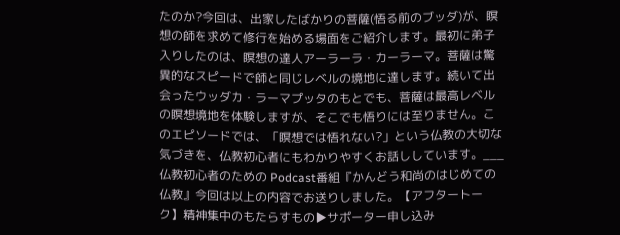たのか?今回は、出家したばかりの菩薩(悟る前のブッダ)が、瞑想の師を求めて修行を始める場面をご紹介します。最初に弟子入りしたのは、瞑想の達人アーラーラ・カーラーマ。菩薩は驚異的なスピードで師と同じレベルの境地に達します。続いて出会ったウッダカ・ラーマプッタのもとでも、菩薩は最高レベルの瞑想境地を体験しますが、そこでも悟りには至りません。このエピソードでは、「瞑想では悟れない?」という仏教の大切な気づきを、仏教初心者にもわかりやすくお話ししています。___仏教初心者のための Podcast番組『かんどう和尚のはじめての仏教』今回は以上の内容でお送りしました。【アフタートーク】精神集中のもたらすもの▶サポーター申し込み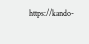https://kando-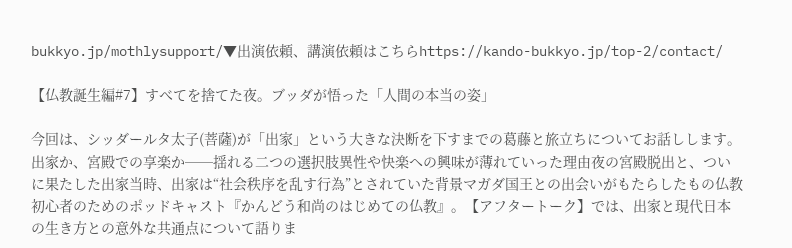bukkyo.jp/mothlysupport/▼出演依頼、講演依頼はこちらhttps://kando-bukkyo.jp/top-2/contact/

【仏教誕生編#7】すべてを捨てた夜。ブッダが悟った「人間の本当の姿」

今回は、シッダールタ太子(菩薩)が「出家」という大きな決断を下すまでの葛藤と旅立ちについてお話しします。出家か、宮殿での享楽か──揺れる二つの選択肢異性や快楽への興味が薄れていった理由夜の宮殿脱出と、ついに果たした出家当時、出家は“社会秩序を乱す行為”とされていた背景マガダ国王との出会いがもたらしたもの仏教初心者のためのポッドキャスト『かんどう和尚のはじめての仏教』。【アフタートーク】では、出家と現代日本の生き方との意外な共通点について語りま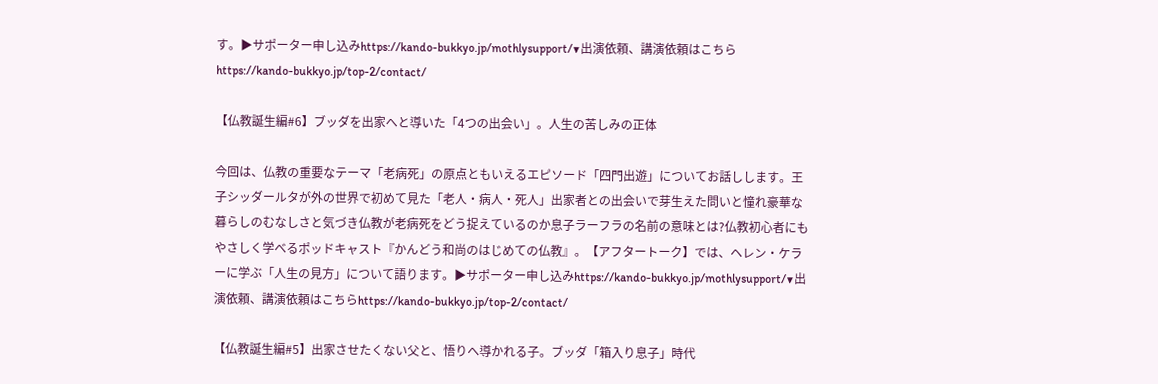す。▶サポーター申し込みhttps://kando-bukkyo.jp/mothlysupport/▼出演依頼、講演依頼はこちらhttps://kando-bukkyo.jp/top-2/contact/

【仏教誕生編#6】ブッダを出家へと導いた「4つの出会い」。人生の苦しみの正体

今回は、仏教の重要なテーマ「老病死」の原点ともいえるエピソード「四門出遊」についてお話しします。王子シッダールタが外の世界で初めて見た「老人・病人・死人」出家者との出会いで芽生えた問いと憧れ豪華な暮らしのむなしさと気づき仏教が老病死をどう捉えているのか息子ラーフラの名前の意味とは?仏教初心者にもやさしく学べるポッドキャスト『かんどう和尚のはじめての仏教』。【アフタートーク】では、ヘレン・ケラーに学ぶ「人生の見方」について語ります。▶サポーター申し込みhttps://kando-bukkyo.jp/mothlysupport/▼出演依頼、講演依頼はこちらhttps://kando-bukkyo.jp/top-2/contact/

【仏教誕生編#5】出家させたくない父と、悟りへ導かれる子。ブッダ「箱入り息子」時代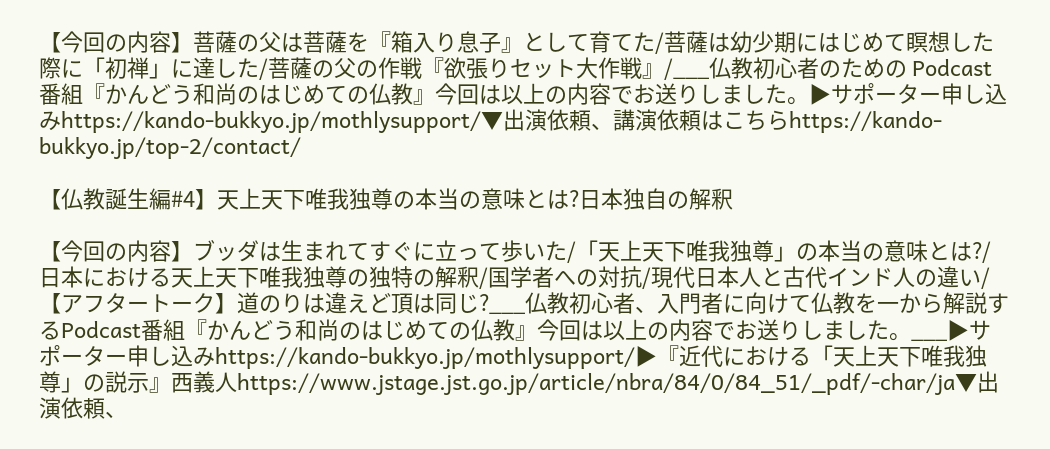【今回の内容】菩薩の父は菩薩を『箱入り息子』として育てた/菩薩は幼少期にはじめて瞑想した際に「初禅」に達した/菩薩の父の作戦『欲張りセット大作戦』/___仏教初心者のための Podcast番組『かんどう和尚のはじめての仏教』今回は以上の内容でお送りしました。▶サポーター申し込みhttps://kando-bukkyo.jp/mothlysupport/▼出演依頼、講演依頼はこちらhttps://kando-bukkyo.jp/top-2/contact/

【仏教誕生編#4】天上天下唯我独尊の本当の意味とは?日本独自の解釈

【今回の内容】ブッダは生まれてすぐに立って歩いた/「天上天下唯我独尊」の本当の意味とは?/日本における天上天下唯我独尊の独特の解釈/国学者への対抗/現代日本人と古代インド人の違い/【アフタートーク】道のりは違えど頂は同じ?___仏教初心者、入門者に向けて仏教を一から解説するPodcast番組『かんどう和尚のはじめての仏教』今回は以上の内容でお送りしました。___▶サポーター申し込みhttps://kando-bukkyo.jp/mothlysupport/▶『近代における「天上天下唯我独尊」の説示』西義人https://www.jstage.jst.go.jp/article/nbra/84/0/84_51/_pdf/-char/ja▼出演依頼、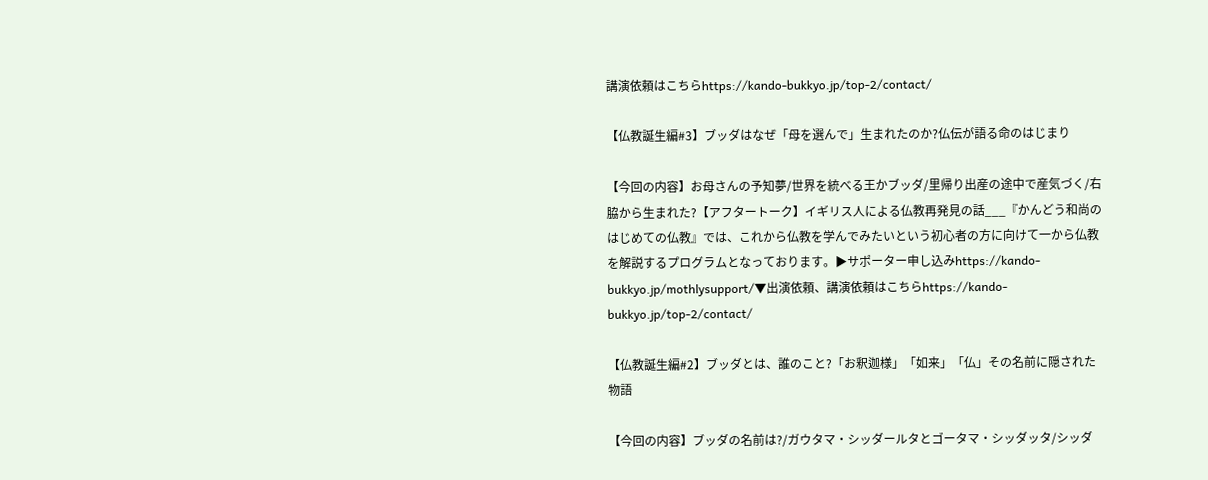講演依頼はこちらhttps://kando-bukkyo.jp/top-2/contact/

【仏教誕生編#3】ブッダはなぜ「母を選んで」生まれたのか?仏伝が語る命のはじまり

【今回の内容】お母さんの予知夢/世界を統べる王かブッダ/里帰り出産の途中で産気づく/右脇から生まれた?【アフタートーク】イギリス人による仏教再発見の話___『かんどう和尚のはじめての仏教』では、これから仏教を学んでみたいという初心者の方に向けて一から仏教を解説するプログラムとなっております。▶サポーター申し込みhttps://kando-bukkyo.jp/mothlysupport/▼出演依頼、講演依頼はこちらhttps://kando-bukkyo.jp/top-2/contact/

【仏教誕生編#2】ブッダとは、誰のこと?「お釈迦様」「如来」「仏」その名前に隠された物語

【今回の内容】ブッダの名前は?/ガウタマ・シッダールタとゴータマ・シッダッタ/シッダ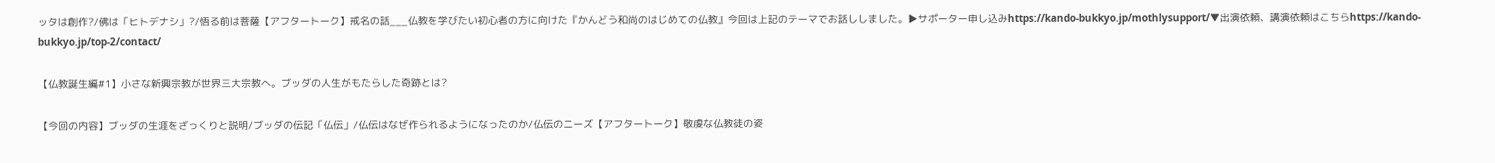ッタは創作?/佛は「ヒトデナシ」?/悟る前は菩薩【アフタートーク】戒名の話___仏教を学びたい初心者の方に向けた『かんどう和尚のはじめての仏教』今回は上記のテーマでお話ししました。▶サポーター申し込みhttps://kando-bukkyo.jp/mothlysupport/▼出演依頼、講演依頼はこちらhttps://kando-bukkyo.jp/top-2/contact/

【仏教誕生編#1】小さな新興宗教が世界三大宗教へ。ブッダの人生がもたらした奇跡とは?

【今回の内容】ブッダの生涯をざっくりと説明/ブッダの伝記「仏伝」/仏伝はなぜ作られるようになったのか/仏伝のニーズ【アフタートーク】敬虔な仏教徒の姿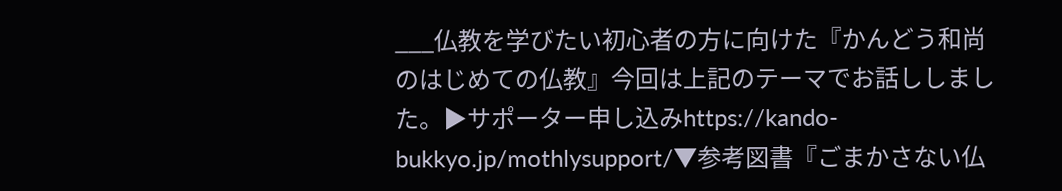___仏教を学びたい初心者の方に向けた『かんどう和尚のはじめての仏教』今回は上記のテーマでお話ししました。▶サポーター申し込みhttps://kando-bukkyo.jp/mothlysupport/▼参考図書『ごまかさない仏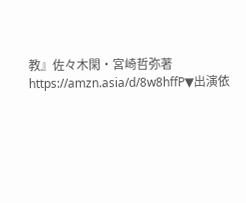教』佐々木閑・宮崎哲弥著https://amzn.asia/d/8w8hffP▼出演依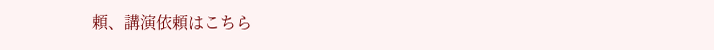頼、講演依頼はこちら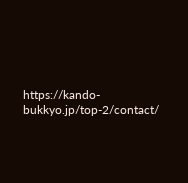https://kando-bukkyo.jp/top-2/contact/